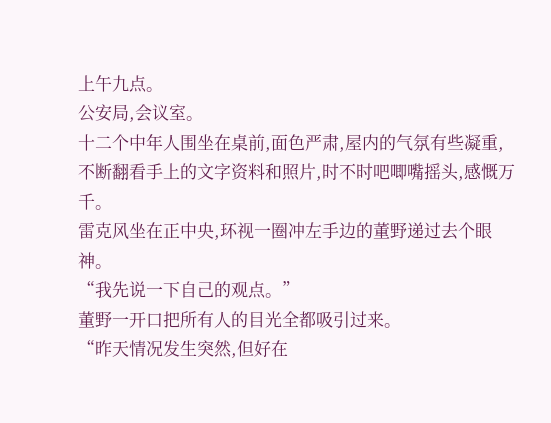上午九点。
公安局,会议室。
十二个中年人围坐在桌前,面色严肃,屋内的气氛有些凝重,不断翻看手上的文字资料和照片,时不时吧唧嘴摇头,感慨万千。
雷克风坐在正中央,环视一圈冲左手边的董野递过去个眼神。
“我先说一下自己的观点。”
董野一开口把所有人的目光全都吸引过来。
“昨天情况发生突然,但好在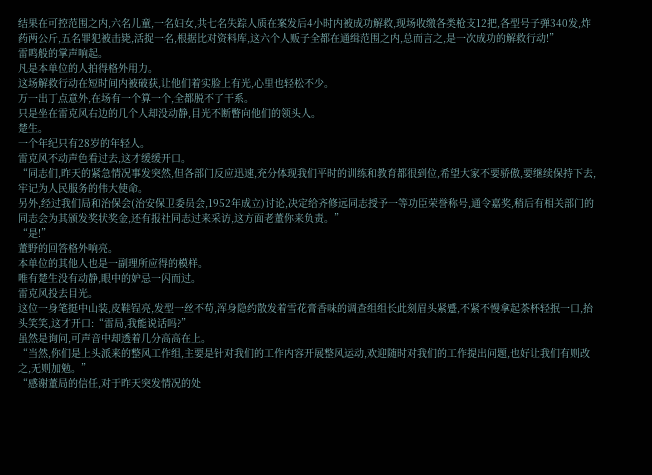结果在可控范围之内,六名儿童,一名妇女,共七名失踪人质在案发后4小时内被成功解救,现场收缴各类枪支12把,各型号子弹340发,炸药两公斤,五名罪犯被击毙,活捉一名,根据比对资料库,这六个人贩子全都在通缉范围之内,总而言之,是一次成功的解救行动!”
雷鸣般的掌声响起。
凡是本单位的人拍得格外用力。
这场解救行动在短时间内被破获,让他们着实脸上有光,心里也轻松不少。
万一出丁点意外,在场有一个算一个,全都脱不了干系。
只是坐在雷克风右边的几个人却没动静,目光不断瞥向他们的领头人。
楚生。
一个年纪只有28岁的年轻人。
雷克风不动声色看过去,这才缓缓开口。
“同志们,昨天的紧急情况事发突然,但各部门反应迅速,充分体现我们平时的训练和教育都很到位,希望大家不要骄傲,要继续保持下去,牢记为人民服务的伟大使命。
另外,经过我们局和治保会(治安保卫委员会,1952年成立)讨论,决定给齐修远同志授予一等功臣荣誉称号,通令嘉奖,稍后有相关部门的同志会为其颁发奖状奖金,还有报社同志过来采访,这方面老董你来负责。”
“是!”
董野的回答格外响亮。
本单位的其他人也是一副理所应得的模样。
唯有楚生没有动静,眼中的妒忌一闪而过。
雷克风投去目光。
这位一身笔挺中山装,皮鞋锃亮,发型一丝不苟,浑身隐约散发着雪花膏香味的调查组组长此刻眉头紧蹙,不紧不慢拿起茶杯轻抿一口,抬头笑笑,这才开口:“雷局,我能说话吗?”
虽然是询问,可声音中却透着几分高高在上。
“当然,你们是上头派来的整风工作组,主要是针对我们的工作内容开展整风运动,欢迎随时对我们的工作提出问题,也好让我们有则改之,无则加勉。”
“感谢董局的信任,对于昨天突发情况的处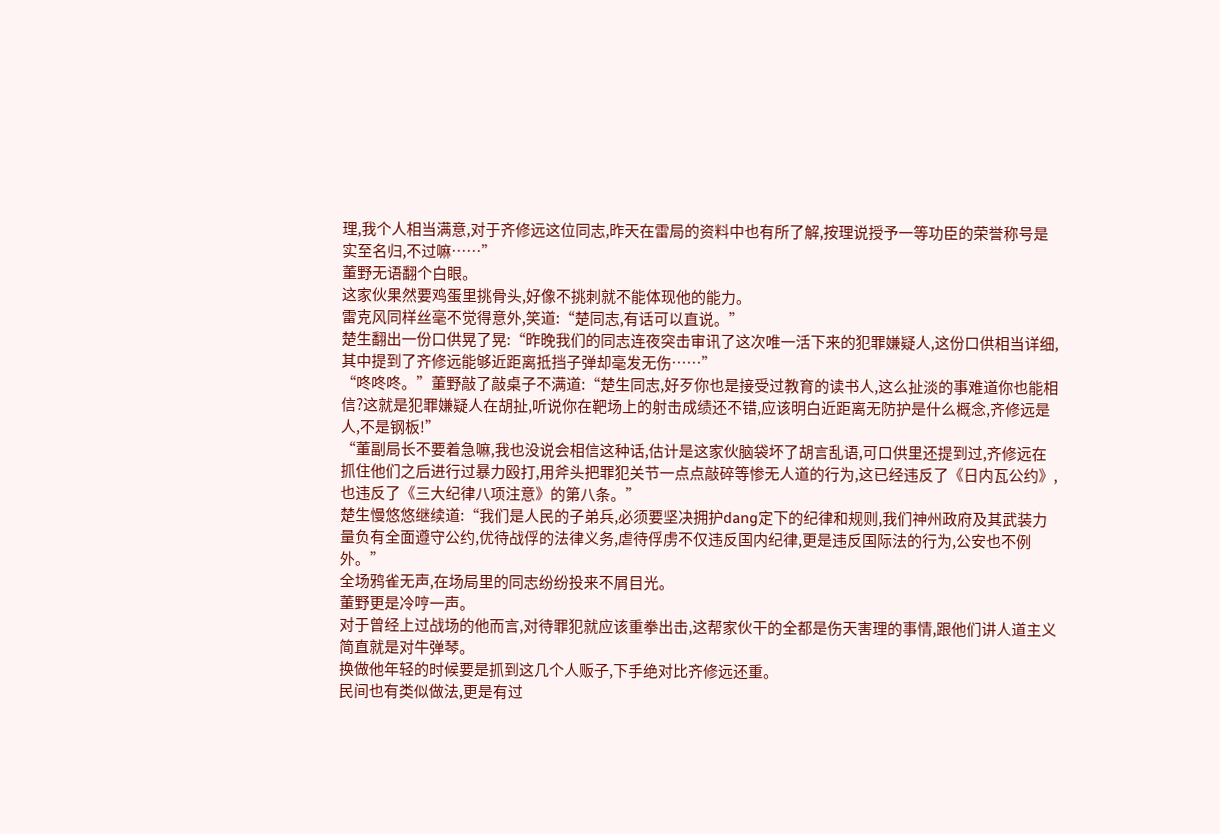理,我个人相当满意,对于齐修远这位同志,昨天在雷局的资料中也有所了解,按理说授予一等功臣的荣誉称号是实至名归,不过嘛……”
董野无语翻个白眼。
这家伙果然要鸡蛋里挑骨头,好像不挑刺就不能体现他的能力。
雷克风同样丝毫不觉得意外,笑道:“楚同志,有话可以直说。”
楚生翻出一份口供晃了晃:“昨晚我们的同志连夜突击审讯了这次唯一活下来的犯罪嫌疑人,这份口供相当详细,其中提到了齐修远能够近距离抵挡子弹却毫发无伤……”
“咚咚咚。”董野敲了敲桌子不满道:“楚生同志,好歹你也是接受过教育的读书人,这么扯淡的事难道你也能相信?这就是犯罪嫌疑人在胡扯,听说你在靶场上的射击成绩还不错,应该明白近距离无防护是什么概念,齐修远是人,不是钢板!”
“董副局长不要着急嘛,我也没说会相信这种话,估计是这家伙脑袋坏了胡言乱语,可口供里还提到过,齐修远在抓住他们之后进行过暴力殴打,用斧头把罪犯关节一点点敲碎等惨无人道的行为,这已经违反了《日内瓦公约》,也违反了《三大纪律八项注意》的第八条。”
楚生慢悠悠继续道:“我们是人民的子弟兵,必须要坚决拥护dang定下的纪律和规则,我们神州政府及其武装力量负有全面遵守公约,优待战俘的法律义务,虐待俘虏不仅违反国内纪律,更是违反国际法的行为,公安也不例外。”
全场鸦雀无声,在场局里的同志纷纷投来不屑目光。
董野更是冷哼一声。
对于曾经上过战场的他而言,对待罪犯就应该重拳出击,这帮家伙干的全都是伤天害理的事情,跟他们讲人道主义简直就是对牛弹琴。
换做他年轻的时候要是抓到这几个人贩子,下手绝对比齐修远还重。
民间也有类似做法,更是有过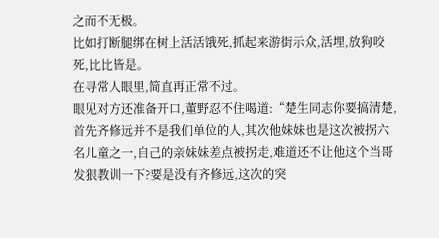之而不无极。
比如打断腿绑在树上活活饿死,抓起来游街示众,活埋,放狗咬死,比比皆是。
在寻常人眼里,简直再正常不过。
眼见对方还准备开口,董野忍不住喝道:“楚生同志你要搞清楚,首先齐修远并不是我们单位的人,其次他妹妹也是这次被拐六名儿童之一,自己的亲妹妹差点被拐走,难道还不让他这个当哥发狠教训一下?要是没有齐修远,这次的突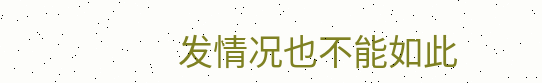发情况也不能如此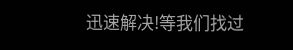迅速解决!等我们找过